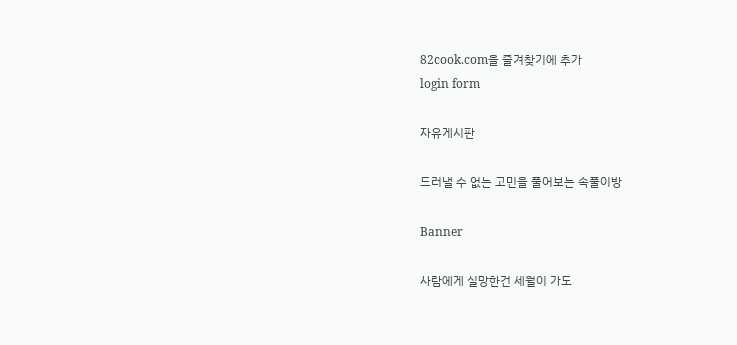82cook.com을 즐겨찾기에 추가
login form

자유게시판

드러낼 수 없는 고민을 풀어보는 속풀이방

Banner

사람에게 실망한건 세월이 가도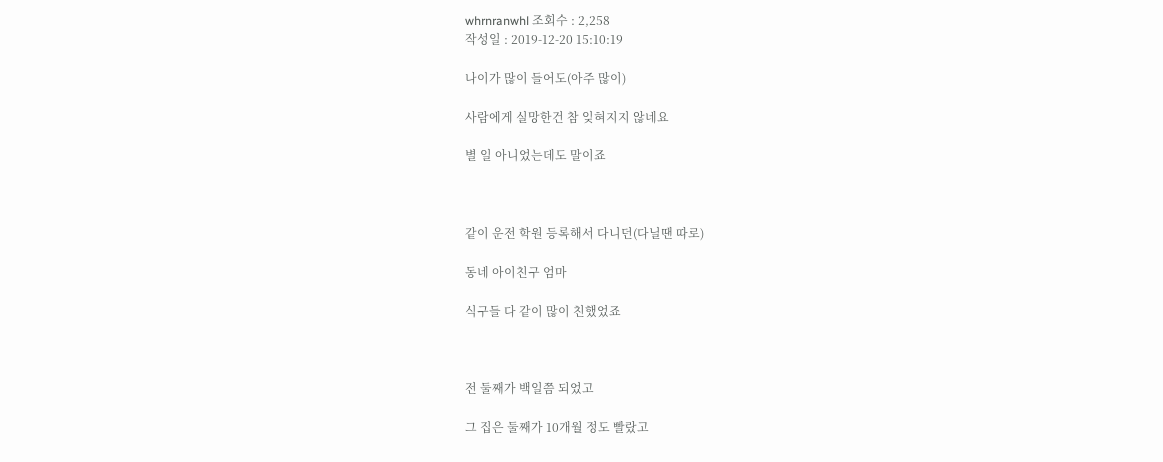whrnranwhl 조회수 : 2,258
작성일 : 2019-12-20 15:10:19

나이가 많이 들어도(아주 많이)

사람에게 실망한건 참 잊혀지지 않네요

별 일 아니었는데도 말이죠



같이 운전 학원 등록해서 다니던(다닐땐 따로)

동네 아이친구 엄마

식구들 다 같이 많이 친했었죠



전 둘째가 백일쯤 되었고

그 집은 둘째가 10개월 정도 빨랐고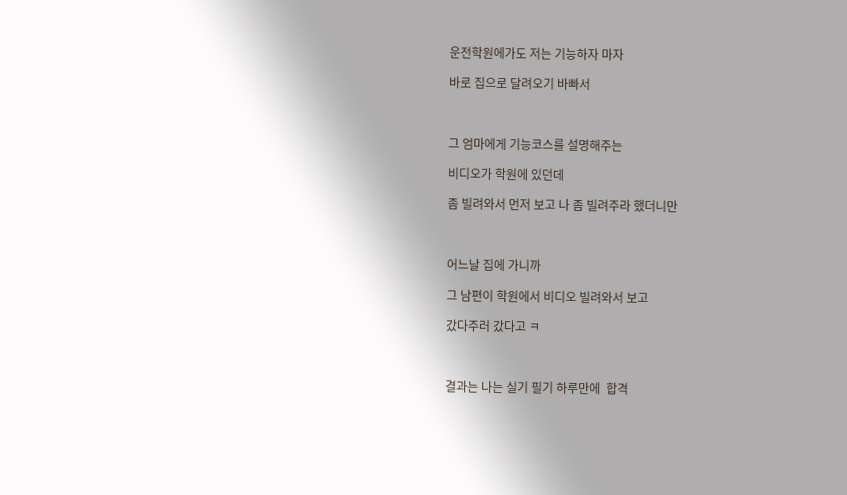운전학원에가도 저는 기능하자 마자

바로 집으로 달려오기 바빠서



그 엄마에게 기능코스를 설명해주는

비디오가 학원에 있던데

좀 빌려와서 먼저 보고 나 좀 빌려주라 했더니만



어느날 집에 가니까

그 남편이 학원에서 비디오 빌려와서 보고

갔다주러 갔다고 ㅋ



결과는 나는 실기 필기 하루만에  합격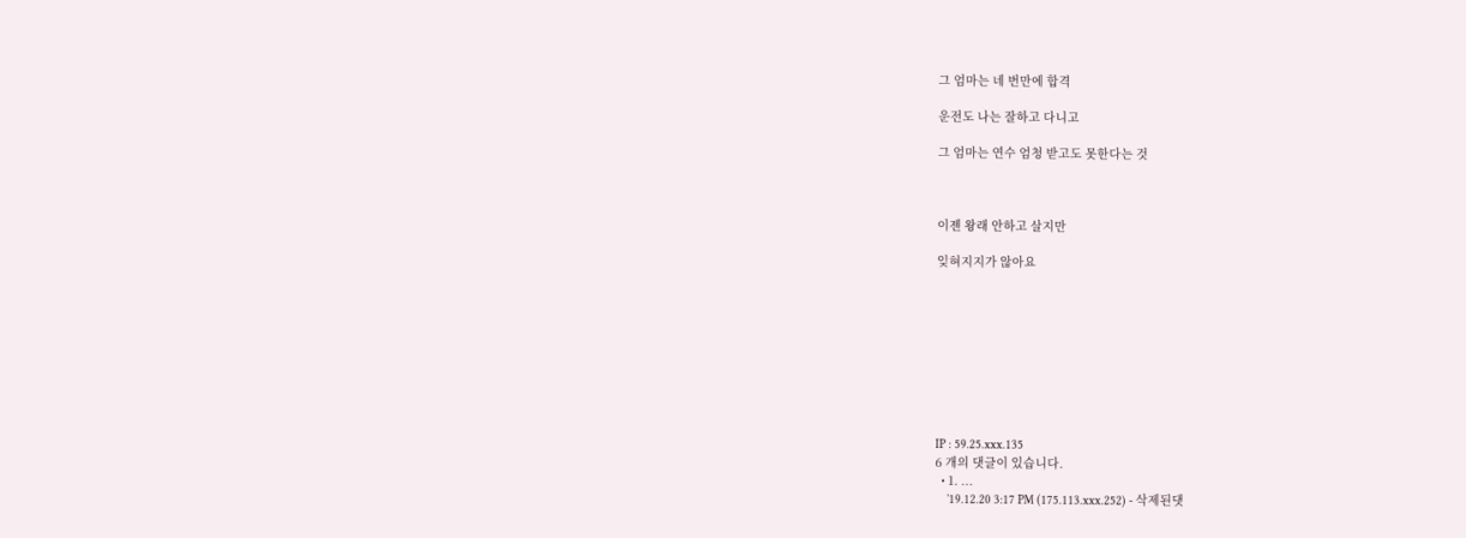그 엄마는 네 번만에 합격

운전도 나는 잘하고 다니고

그 엄마는 연수 엄청 받고도 못한다는 것



이젠 왕래 안하고 살지만

잊혀지지가 않아요









IP : 59.25.xxx.135
6 개의 댓글이 있습니다.
  • 1. ...
    '19.12.20 3:17 PM (175.113.xxx.252) - 삭제된댓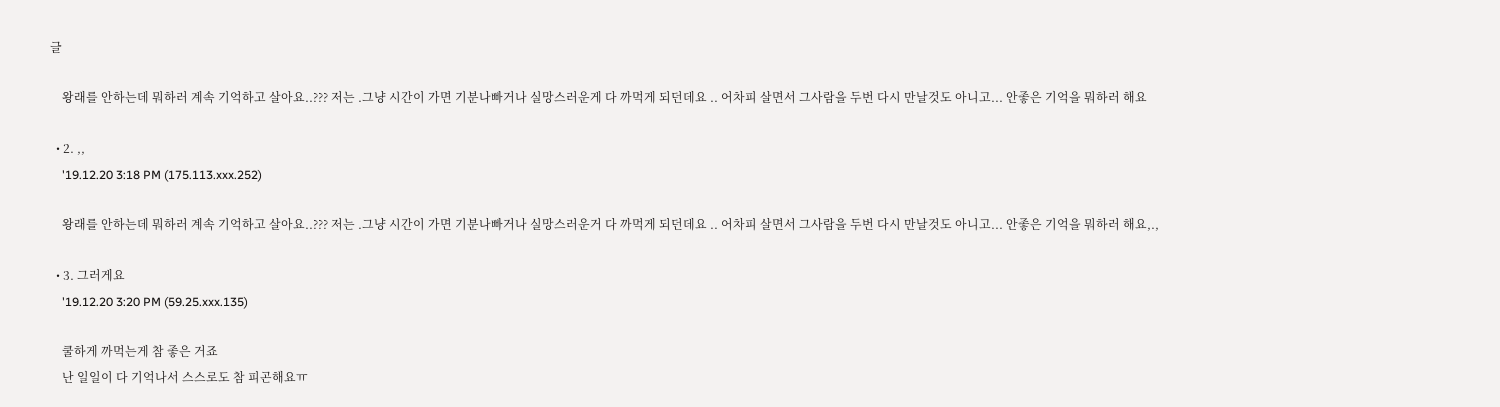글

    왕래를 안하는데 뭐하러 계속 기억하고 살아요..??? 저는 .그냥 시간이 가면 기분나빠거나 실망스러운게 다 까먹게 되던데요 .. 어차피 살면서 그사람을 두번 다시 만날것도 아니고... 안좋은 기억을 뭐하러 해요

  • 2. ,,
    '19.12.20 3:18 PM (175.113.xxx.252)

    왕래를 안하는데 뭐하러 계속 기억하고 살아요..??? 저는 .그냥 시간이 가면 기분나빠거나 실망스러운거 다 까먹게 되던데요 .. 어차피 살면서 그사람을 두번 다시 만날것도 아니고... 안좋은 기억을 뭐하러 해요,.,

  • 3. 그러게요
    '19.12.20 3:20 PM (59.25.xxx.135)

    쿨하게 까먹는게 참 좋은 거죠
    난 일일이 다 기억나서 스스로도 참 피곤해요ㅠ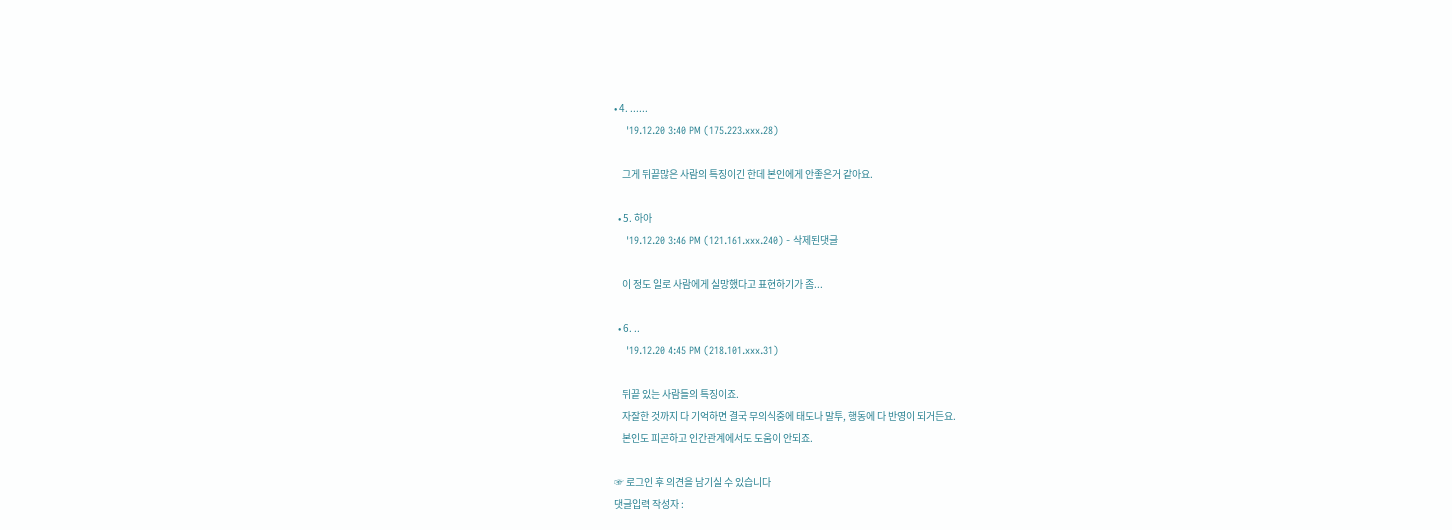• 4. ......
    '19.12.20 3:40 PM (175.223.xxx.28)

    그게 뒤끝많은 사람의 특징이긴 한데 본인에게 안좋은거 같아요.

  • 5. 하아
    '19.12.20 3:46 PM (121.161.xxx.240) - 삭제된댓글

    이 정도 일로 사람에게 실망했다고 표현하기가 좀...

  • 6. ..
    '19.12.20 4:45 PM (218.101.xxx.31)

    뒤끝 있는 사람들의 특징이죠.
    자잘한 것까지 다 기억하면 결국 무의식중에 태도나 말투, 행동에 다 반영이 되거든요.
    본인도 피곤하고 인간관계에서도 도움이 안되죠.

☞ 로그인 후 의견을 남기실 수 있습니다
댓글입력 작성자 :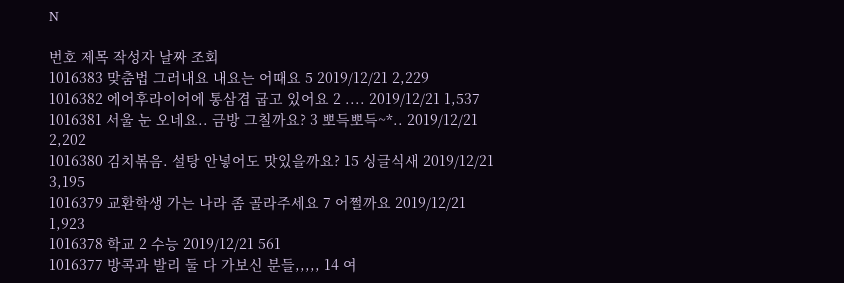N

번호 제목 작성자 날짜 조회
1016383 맞춤법 그러내요 내요는 어때요 5 2019/12/21 2,229
1016382 에어후라이어에 통삼겹 굽고 있어요 2 .... 2019/12/21 1,537
1016381 서울 눈 오네요.. 금방 그칠까요? 3 뽀득뽀득~*.. 2019/12/21 2,202
1016380 김치볶음. 설탕 안넣어도 맛있을까요? 15 싱글식새 2019/12/21 3,195
1016379 교환학생 가는 나라 좀 골라주세요 7 어쩔까요 2019/12/21 1,923
1016378 학교 2 수능 2019/12/21 561
1016377 방콕과 발리 둘 다 가보신 분들,,,,, 14 여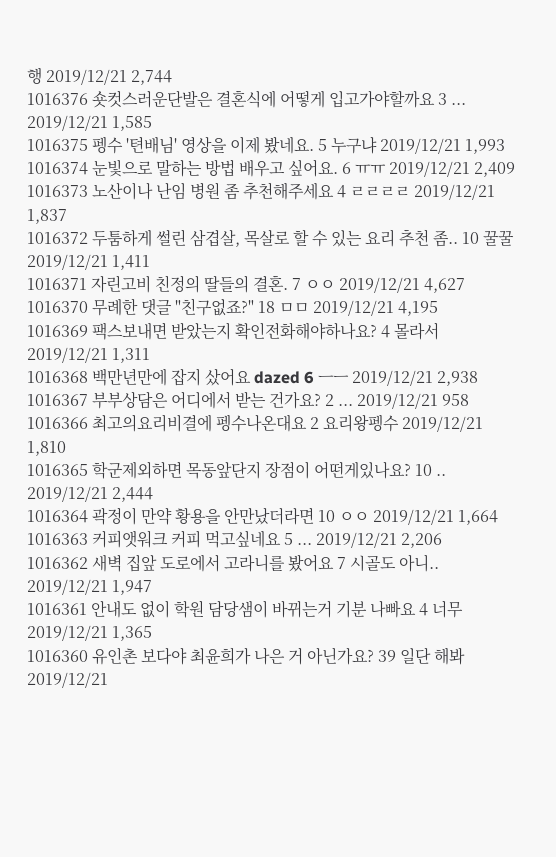행 2019/12/21 2,744
1016376 숏컷스러운단발은 결혼식에 어떻게 입고가야할까요 3 ... 2019/12/21 1,585
1016375 펭수 '텬배님' 영상을 이제 봤네요. 5 누구냐 2019/12/21 1,993
1016374 눈빛으로 말하는 방법 배우고 싶어요. 6 ㅠㅠ 2019/12/21 2,409
1016373 노산이나 난임 병원 좀 추천해주세요 4 ㄹㄹㄹㄹ 2019/12/21 1,837
1016372 두툼하게 썰린 삼겹살, 목살로 할 수 있는 요리 추천 좀.. 10 꿀꿀 2019/12/21 1,411
1016371 자린고비 친정의 딸들의 결혼. 7 ㅇㅇ 2019/12/21 4,627
1016370 무례한 댓글 "친구없죠?" 18 ㅁㅁ 2019/12/21 4,195
1016369 팩스보내면 받았는지 확인전화해야하나요? 4 몰라서 2019/12/21 1,311
1016368 백만년만에 잡지 샀어요 dazed 6 ㅡㅡ 2019/12/21 2,938
1016367 부부상담은 어디에서 받는 건가요? 2 ... 2019/12/21 958
1016366 최고의요리비결에 펭수나온대요 2 요리왕펭수 2019/12/21 1,810
1016365 학군제외하면 목동앞단지 장점이 어떤게있나요? 10 .. 2019/12/21 2,444
1016364 곽정이 만약 황용을 안만났더라면 10 ㅇㅇ 2019/12/21 1,664
1016363 커피앳워크 커피 먹고싶네요 5 ... 2019/12/21 2,206
1016362 새벽 집앞 도로에서 고라니를 봤어요 7 시골도 아니.. 2019/12/21 1,947
1016361 안내도 없이 학원 담당샘이 바뀌는거 기분 나빠요 4 너무 2019/12/21 1,365
1016360 유인촌 보다야 최윤희가 나은 거 아닌가요? 39 일단 해봐 2019/12/21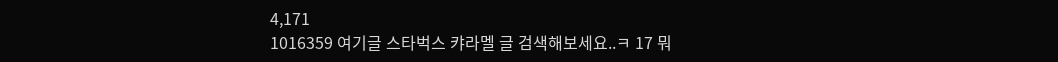4,171
1016359 여기글 스타벅스 캬라멜 글 검색해보세요..ㅋ 17 뭐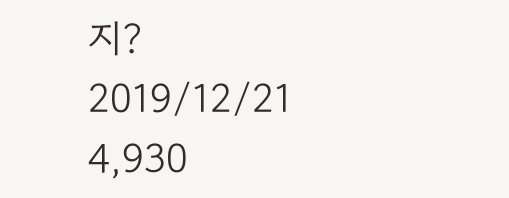지? 2019/12/21 4,930